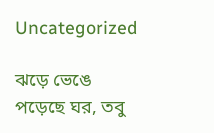Uncategorized

ঝড়ে ভেঙে পড়েছে ঘর, তবু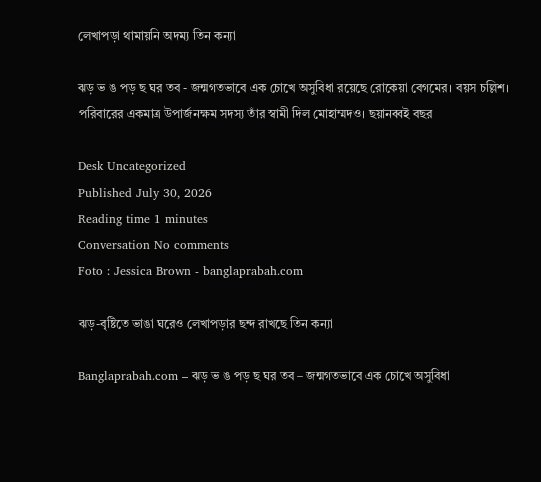লেখাপড়া থামায়নি অদম্য তিন কন্যা

ঝড় ভ ঙ পড় ছ ঘর তব - জন্মগতভাবে এক চোখে অসুবিধা রয়েছে রোকেয়া বেগমের। বয়স চল্লিশ। পরিবারের একমাত্র উপার্জনক্ষম সদস্য তাঁর স্বামী দিল মোহাম্মদও। ছয়ানব্বই বছর

Desk Uncategorized
Published July 30, 2026
Reading time 1 minutes
Conversation No comments
Foto : Jessica Brown - banglaprabah.com

ঝড়-বৃষ্টিতে ভাঙা ঘরেও লেখাপড়ার ছন্দ রাখছে তিন কন্যা

Banglaprabah.com – ঝড় ভ ঙ পড় ছ ঘর তব – জন্মগতভাবে এক চোখে অসুবিধা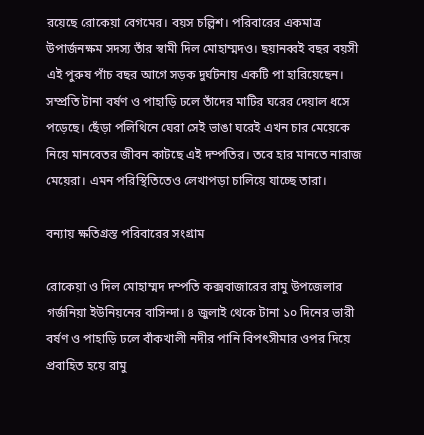রয়েছে রোকেয়া বেগমের। বয়স চল্লিশ। পরিবারের একমাত্র উপার্জনক্ষম সদস্য তাঁর স্বামী দিল মোহাম্মদও। ছয়ানব্বই বছর বয়সী এই পুরুষ পাঁচ বছর আগে সড়ক দুর্ঘটনায় একটি পা হারিয়েছেন। সম্প্রতি টানা বর্ষণ ও পাহাড়ি ঢলে তাঁদের মাটির ঘরের দেয়াল ধসে পড়েছে। ছেঁড়া পলিথিনে ঘেরা সেই ভাঙা ঘরেই এখন চার মেয়েকে নিয়ে মানবেতর জীবন কাটছে এই দম্পতির। তবে হার মানতে নারাজ মেয়েরা। এমন পরিস্থিতিতেও লেখাপড়া চালিয়ে যাচ্ছে তারা।

বন্যায় ক্ষতিগ্রস্ত পরিবারের সংগ্রাম

রোকেয়া ও দিল মোহাম্মদ দম্পতি কক্সবাজারের রামু উপজেলার গর্জনিয়া ইউনিয়নের বাসিন্দা। ৪ জুলাই থেকে টানা ১০ দিনের ভারী বর্ষণ ও পাহাড়ি ঢলে বাঁকখালী নদীর পানি বিপৎসীমার ওপর দিয়ে প্রবাহিত হয়ে রামু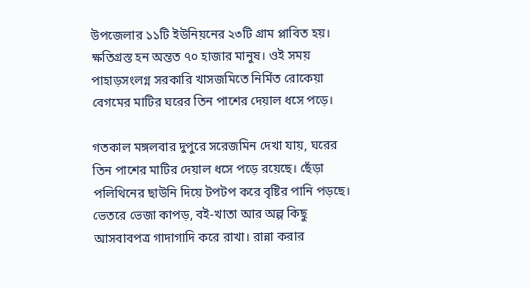উপজেলার ১১টি ইউনিয়নের ২৩টি গ্রাম প্লাবিত হয়। ক্ষতিগ্রস্ত হন অন্তত ৭০ হাজার মানুষ। ওই সময় পাহাড়সংলগ্ন সরকারি খাসজমিতে নির্মিত রোকেয়া বেগমের মাটির ঘরের তিন পাশের দেয়াল ধসে পড়ে।

গতকাল মঙ্গলবার দুপুরে সরেজমিন দেখা যায়, ঘরের তিন পাশের মাটির দেয়াল ধসে পড়ে রয়েছে। ছেঁড়া পলিথিনের ছাউনি দিয়ে টপটপ করে বৃষ্টির পানি পড়ছে। ভেতরে ভেজা কাপড়, বই-খাতা আর অল্প কিছু আসবাবপত্র গাদাগাদি করে রাখা। রান্না করার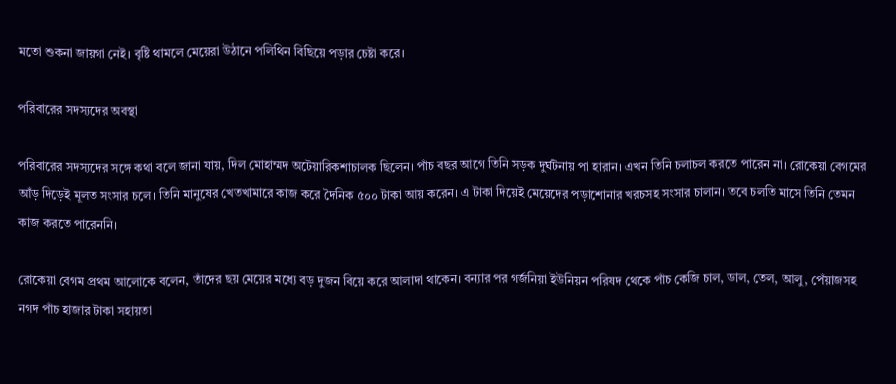মতো শুকনা জায়গা নেই। বৃষ্টি থামলে মেয়েরা উঠানে পলিথিন বিছিয়ে পড়ার চেষ্টা করে।

পরিবারের সদস্যদের অবস্থা

পরিবারের সদস্যদের সঙ্গে কথা বলে জানা যায়, দিল মোহাম্মদ অটেয়ারিকশাচালক ছিলেন। পাঁচ বছর আগে তিনি সড়ক দুর্ঘটনায় পা হারান। এখন তিনি চলাচল করতে পারেন না। রোকেয়া বেগমের আঁড় দিড়েই মূলত সংসার চলে। তিনি মানুষের খেতখামারে কাজ করে দৈনিক ৫০০ টাকা আয় করেন। এ টাকা দিয়েই মেয়েদের পড়াশোনার খরচসহ সংসার চালান। তবে চলতি মাসে তিনি তেমন কাজ করতে পারেননি।

রোকেয়া বেগম প্রথম আলোকে বলেন, তাঁদের ছয় মেয়ের মধ্যে বড় দুজন বিয়ে করে আলাদা থাকেন। বন্যার পর গর্জনিয়া ইউনিয়ন পরিষদ থেকে পাঁচ কেজি চাল, ডাল, তেল, আলু, পেঁয়াজসহ নগদ পাঁচ হাজার টাকা সহায়তা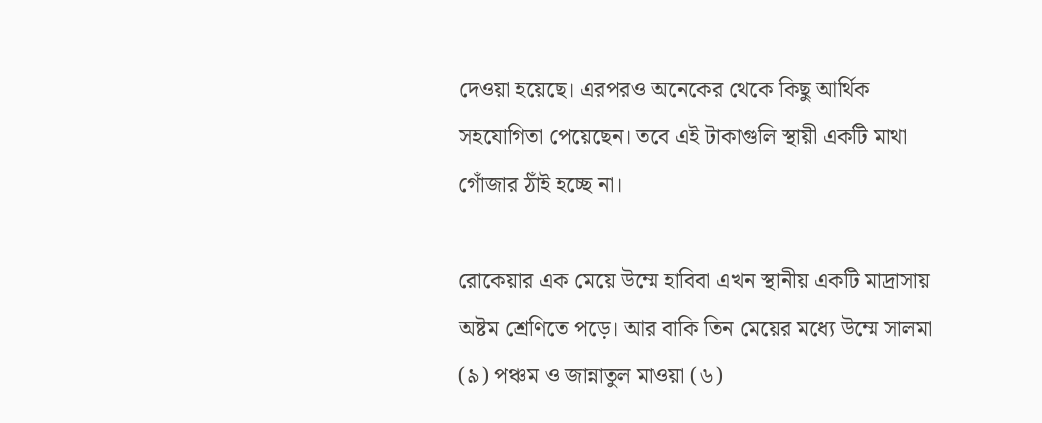দেওয়া হয়েছে। এরপরও অনেকের থেকে কিছু আর্থিক সহযোগিতা পেয়েছেন। তবে এই টাকাগুলি স্থায়ী একটি মাথা গোঁজার ঠাঁই হচ্ছে না।

রোকেয়ার এক মেয়ে উম্মে হাবিবা এখন স্থানীয় একটি মাদ্রাসায় অষ্টম শ্রেণিতে পড়ে। আর বাকি তিন মেয়ের মধ্যে উম্মে সালমা (৯) পঞ্চম ও জান্নাতুল মাওয়া (৬)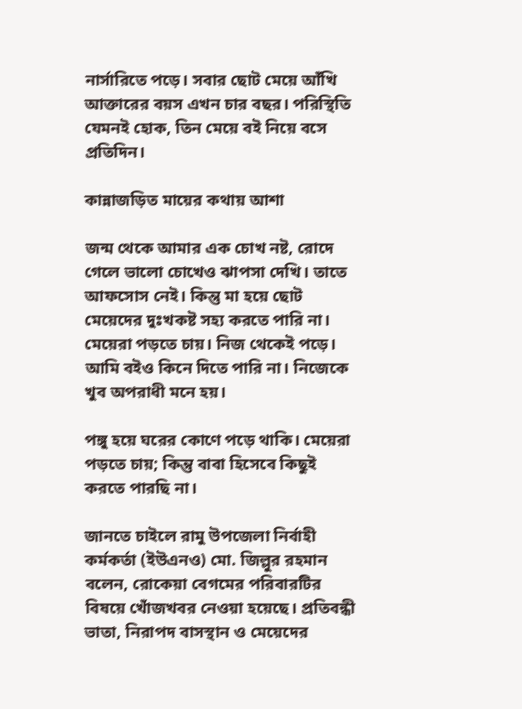নার্সারিতে পড়ে। সবার ছোট মেয়ে আঁখি আক্তারের বয়স এখন চার বছর। পরিস্থিতি যেমনই হোক, তিন মেয়ে বই নিয়ে বসে প্রতিদিন।

কান্নাজড়িত মায়ের কথায় আশা

জন্ম থেকে আমার এক চোখ নষ্ট, রোদে গেলে ভালো চোখেও ঝাপসা দেখি। তাতে আফসোস নেই। কিন্তু মা হয়ে ছোট মেয়েদের দুঃখকষ্ট সহ্য করতে পারি না। মেয়েরা পড়তে চায়। নিজ থেকেই পড়ে। আমি বইও কিনে দিতে পারি না। নিজেকে খুব অপরাধী মনে হয়।

পঙ্গু হয়ে ঘরের কোণে পড়ে থাকি। মেয়েরা পড়তে চায়; কিন্তু বাবা হিসেবে কিছুই করতে পারছি না।

জানতে চাইলে রামু উপজেলা নির্বাহী কর্মকর্তা (ইউএনও) মো. জিল্লুর রহমান বলেন, রোকেয়া বেগমের পরিবারটির বিষয়ে খোঁজখবর নেওয়া হয়েছে। প্রতিবন্ধী ভাতা, নিরাপদ বাসস্থান ও মেয়েদের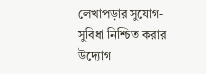লেখাপড়ার সুযোগ-সুবিধা নিশ্চিত করার উদ্যোগ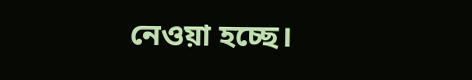নেওয়া হচ্ছে।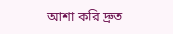আশা করি দ্রুত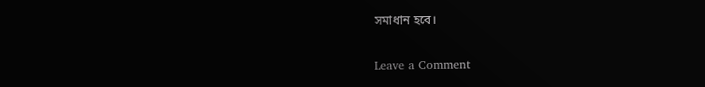সমাধান হবে।

Leave a Comment